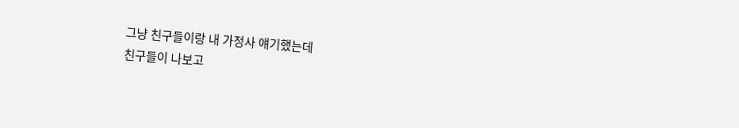그냥 친구들이랑 내 가정사 얘기했는데
친구들이 나보고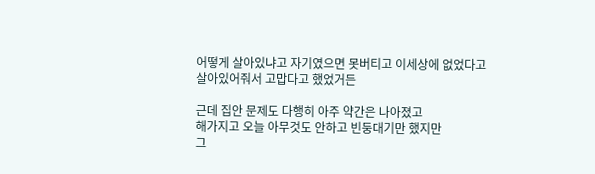어떻게 살아있냐고 자기였으면 못버티고 이세상에 없었다고
살아있어줘서 고맙다고 했었거든

근데 집안 문제도 다행히 아주 약간은 나아졌고
해가지고 오늘 아무것도 안하고 빈둥대기만 했지만
그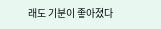래도 기분이 좋아졌다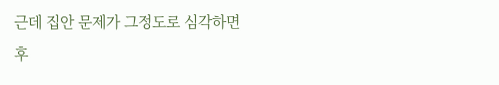근데 집안 문제가 그정도로 심각하면
후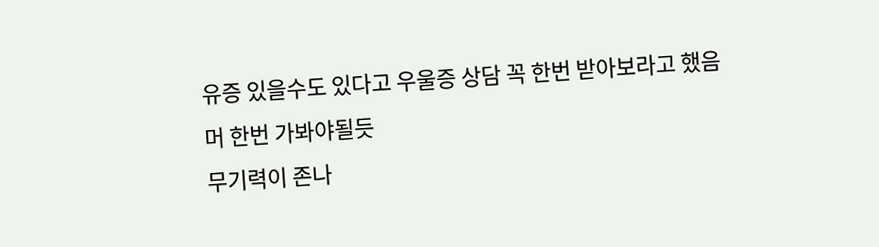유증 있을수도 있다고 우울증 상담 꼭 한번 받아보라고 했음
머 한번 가봐야될듯
무기력이 존나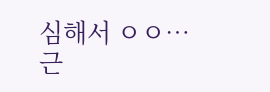심해서 ㅇㅇ…
근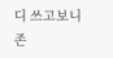디 쓰고보니 존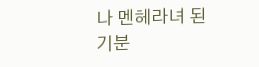나 멘헤라녀 된 기분